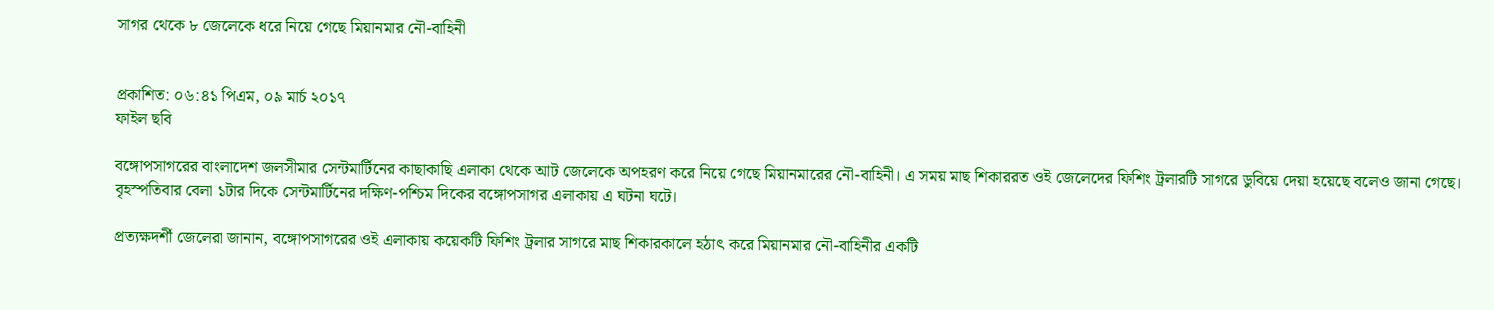সাগর থেকে ৮ জেলেকে ধরে নিয়ে গেছে মিয়ানমার নৌ-বাহিনী


প্রকাশিত: ০৬:৪১ পিএম, ০৯ মার্চ ২০১৭
ফাইল ছবি

বঙ্গোপসাগরের বাংলাদেশ জলসীমার সেন্টমার্টিনের কাছাকাছি এলাকা থেকে আট জেলেকে অপহরণ করে নিয়ে গেছে মিয়ানমারের নৌ-বাহিনী। এ সময় মাছ শিকাররত ওই জেলেদের ফিশিং ট্রলারটি সাগরে ডুবিয়ে দেয়া হয়েছে বলেও জানা গেছে। বৃহস্পতিবার বেলা ১টার দিকে সেন্টমার্টিনের দক্ষিণ-পশ্চিম দিকের বঙ্গোপসাগর এলাকায় এ ঘটনা ঘটে।

প্রত্যক্ষদর্শী জেলেরা জানান, বঙ্গোপসাগরের ওই এলাকায় কয়েকটি ফিশিং ট্রলার সাগরে মাছ শিকারকালে হঠাৎ করে মিয়ানমার নৌ-বাহিনীর একটি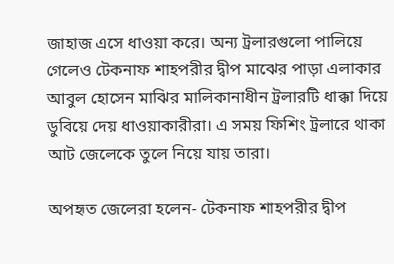জাহাজ এসে ধাওয়া করে। অন্য ট্রলারগুলো পালিয়ে গেলেও টেকনাফ শাহপরীর দ্বীপ মাঝের পাড়া এলাকার আবুল হোসেন মাঝির মালিকানাধীন ট্রলারটি ধাক্কা দিয়ে ডুবিয়ে দেয় ধাওয়াকারীরা। এ সময় ফিশিং ট্রলারে থাকা আট জেলেকে তুলে নিয়ে যায় তারা।

অপহৃত জেলেরা হলেন- টেকনাফ শাহপরীর দ্বীপ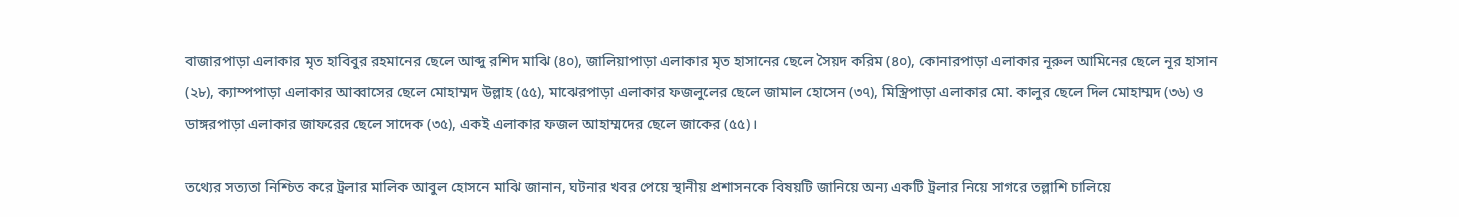বাজারপাড়া এলাকার মৃত হাবিবুর রহমানের ছেলে আব্দু রশিদ মাঝি (৪০), জালিয়াপাড়া এলাকার মৃত হাসানের ছেলে সৈয়দ করিম (৪০), কোনারপাড়া এলাকার নূরুল আমিনের ছেলে নূর হাসান (২৮), ক্যাম্পপাড়া এলাকার আব্বাসের ছেলে মোহাম্মদ উল্লাহ (৫৫), মাঝেরপাড়া এলাকার ফজলুলের ছেলে জামাল হোসেন (৩৭), মিস্ত্রিপাড়া এলাকার মো. কালুর ছেলে দিল মোহাম্মদ (৩৬) ও ডাঙ্গরপাড়া এলাকার জাফরের ছেলে সাদেক (৩৫), একই এলাকার ফজল আহাম্মদের ছেলে জাকের (৫৫)।

তথ্যের সত্যতা নিশ্চিত করে ট্রলার মালিক আবুল হোসনে মাঝি জানান, ঘটনার খবর পেয়ে স্থানীয় প্রশাসনকে বিষয়টি জানিয়ে অন্য একটি ট্রলার নিয়ে সাগরে তল্লাশি চালিয়ে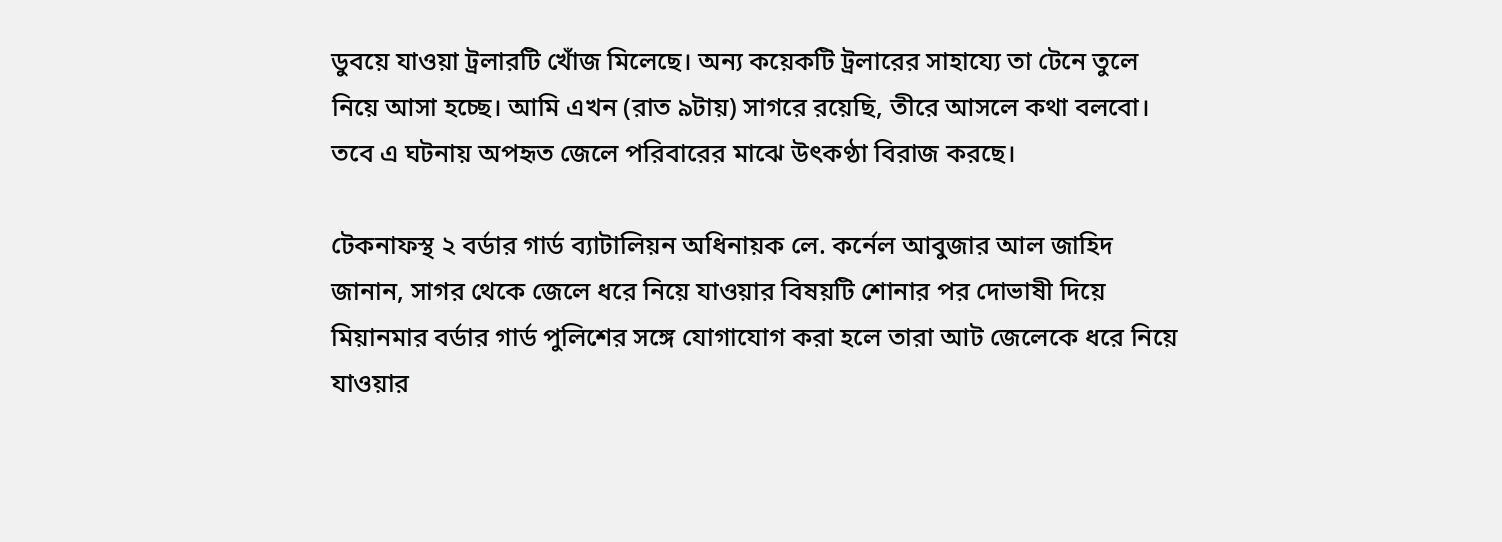ডুবয়ে যাওয়া ট্রলারটি খোঁজ মিলেছে। অন্য কয়েকটি ট্রলারের সাহায্যে তা টেনে তুলে নিয়ে আসা হচ্ছে। আমি এখন (রাত ৯টায়) সাগরে রয়েছি, তীরে আসলে কথা বলবো। তবে এ ঘটনায় অপহৃত জেলে পরিবারের মাঝে উৎকণ্ঠা বিরাজ করছে।

টেকনাফস্থ ২ বর্ডার গার্ড ব্যাটালিয়ন অধিনায়ক লে. কর্নেল আবুজার আল জাহিদ জানান, সাগর থেকে জেলে ধরে নিয়ে যাওয়ার বিষয়টি শোনার পর দোভাষী দিয়ে মিয়ানমার বর্ডার গার্ড পুলিশের সঙ্গে যোগাযোগ করা হলে তারা আট জেলেকে ধরে নিয়ে যাওয়ার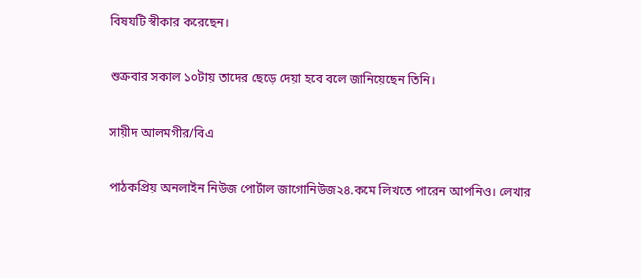বিষযটি স্বীকার করেছেন।

শুক্রবার সকাল ১০টায় তাদের ছেড়ে দেয়া হবে বলে জানিয়েছেন তিনি।

সায়ীদ আলমগীর/বিএ

পাঠকপ্রিয় অনলাইন নিউজ পোর্টাল জাগোনিউজ২৪.কমে লিখতে পারেন আপনিও। লেখার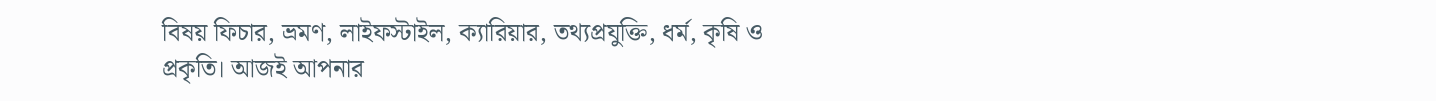বিষয় ফিচার, ভ্রমণ, লাইফস্টাইল, ক্যারিয়ার, তথ্যপ্রযুক্তি, ধর্ম, কৃষি ও প্রকৃতি। আজই আপনার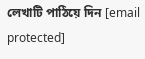লেখাটি পাঠিয়ে দিন [email protected]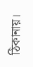ঠিকানায়।